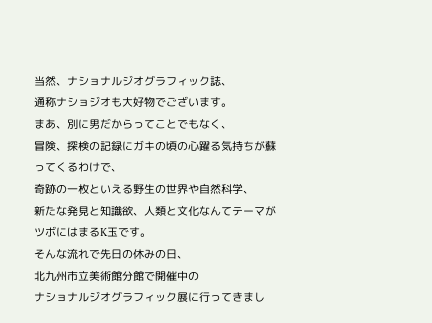当然、ナショナルジオグラフィック誌、
通称ナショジオも大好物でございます。
まあ、別に男だからってことでもなく、
冒険、探検の記録にガキの頃の心躍る気持ちが蘇ってくるわけで、
奇跡の一枚といえる野生の世界や自然科学、
新たな発見と知識欲、人類と文化なんてテーマがツボにはまるK玉です。
そんな流れで先日の休みの日、
北九州市立美術館分館で開催中の
ナショナルジオグラフィック展に行ってきまし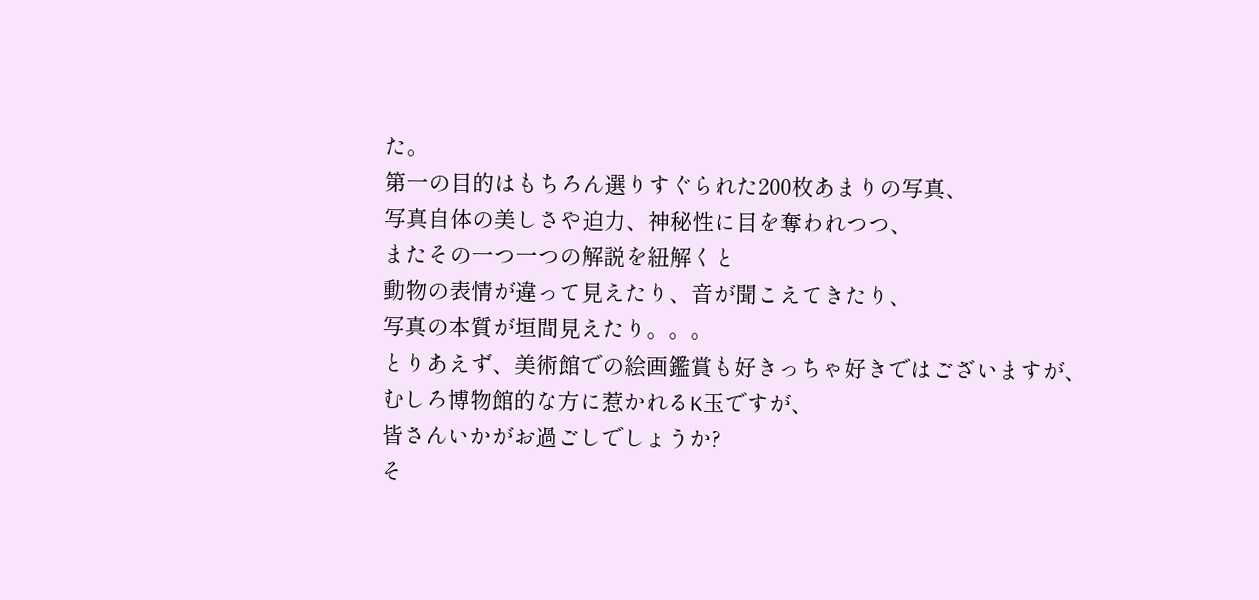た。
第一の目的はもちろん選りすぐられた200枚あまりの写真、
写真自体の美しさや迫力、神秘性に目を奪われつつ、
またその一つ一つの解説を紐解くと
動物の表情が違って見えたり、音が聞こえてきたり、
写真の本質が垣間見えたり。。。
とりあえず、美術館での絵画鑑賞も好きっちゃ好きではございますが、
むしろ博物館的な方に惹かれるK玉ですが、
皆さんいかがお過ごしでしょうか?
そ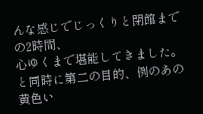んな感じでじっくりと閉館までの2時間、
心ゆくまで堪能してきました。
と同時に第二の目的、例のあの黄色い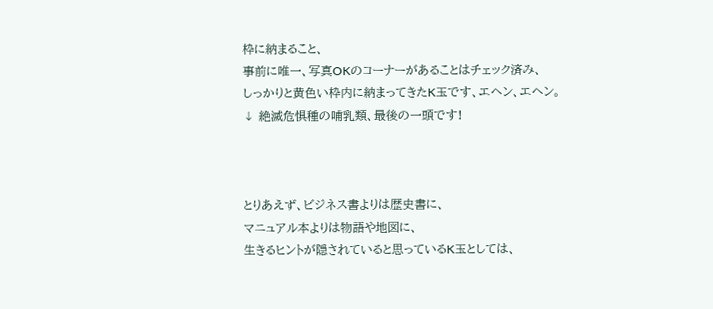枠に納まること、
事前に唯一、写真OKのコーナーがあることはチェック済み、
しっかりと黄色い枠内に納まってきたK玉です、エヘン、エヘン。
↓ 絶滅危惧種の哺乳類、最後の一頭です!



とりあえず、ビジネス書よりは歴史書に、
マニュアル本よりは物語や地図に、
生きるヒントが隠されていると思っているK玉としては、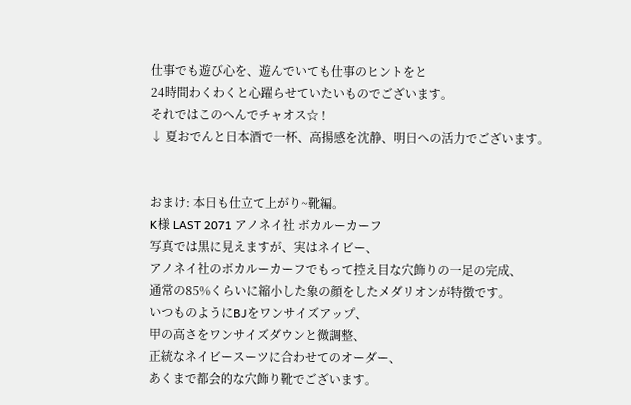仕事でも遊び心を、遊んでいても仕事のヒントをと
24時間わくわくと心躍らせていたいものでございます。
それではこのへんでチャオス☆ !
↓ 夏おでんと日本酒で一杯、高揚感を沈静、明日への活力でございます。


おまけ: 本日も仕立て上がり~靴編。
K様 LAST 2071 アノネイ社 ボカルーカーフ
写真では黒に見えますが、実はネイビー、
アノネイ社のボカルーカーフでもって控え目な穴飾りの一足の完成、
通常の85%くらいに縮小した象の顔をしたメダリオンが特徴です。
いつものようにBJをワンサイズアップ、
甲の高さをワンサイズダウンと微調整、
正統なネイビースーツに合わせてのオーダー、
あくまで都会的な穴飾り靴でございます。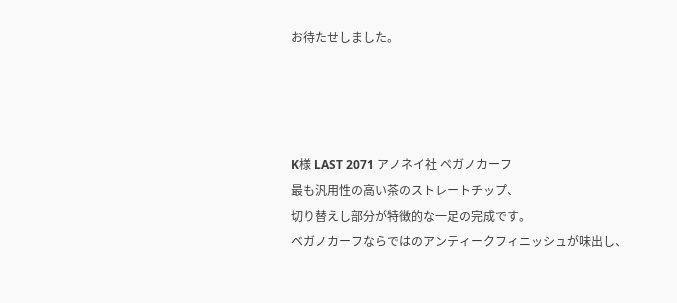お待たせしました。




K様 LAST 2071 アノネイ社 ベガノカーフ
最も汎用性の高い茶のストレートチップ、
切り替えし部分が特徴的な一足の完成です。
ベガノカーフならではのアンティークフィニッシュが味出し、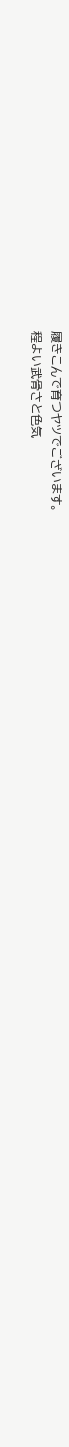履きこんで育つヤツでございます。
程よい武骨さと色気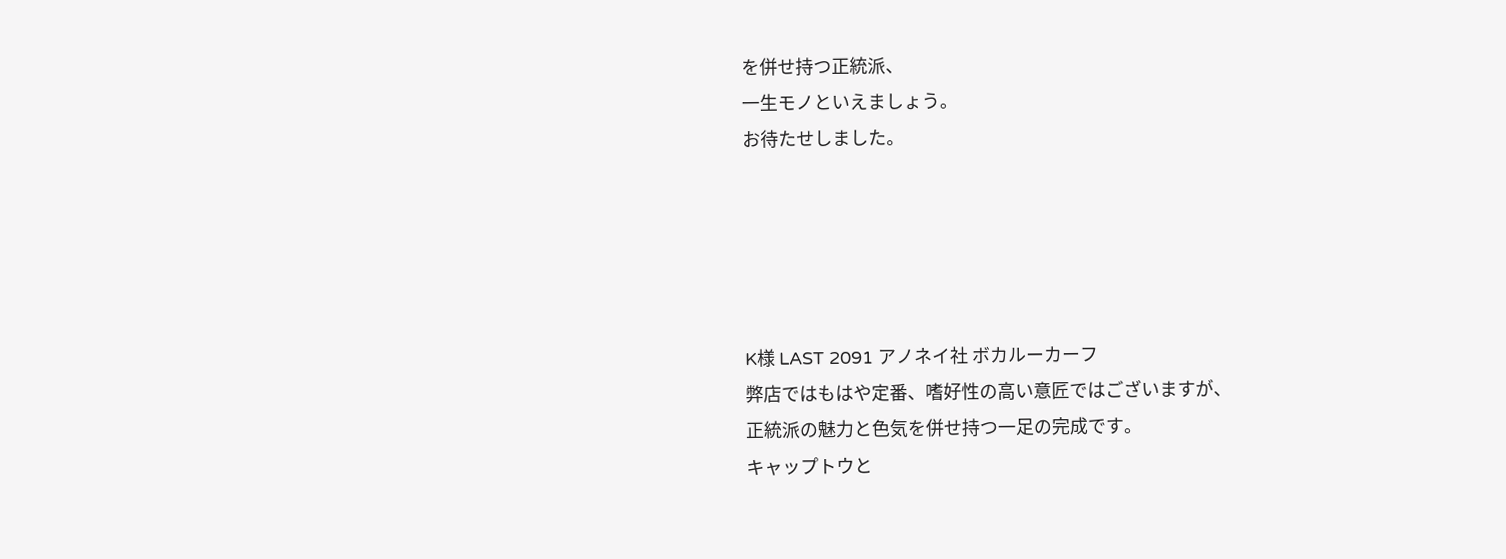を併せ持つ正統派、
一生モノといえましょう。
お待たせしました。





K様 LAST 2091 アノネイ社 ボカルーカーフ
弊店ではもはや定番、嗜好性の高い意匠ではございますが、
正統派の魅力と色気を併せ持つ一足の完成です。
キャップトウと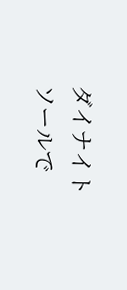ダイナイトソールで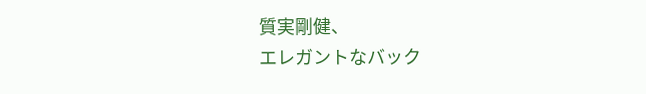質実剛健、
エレガントなバック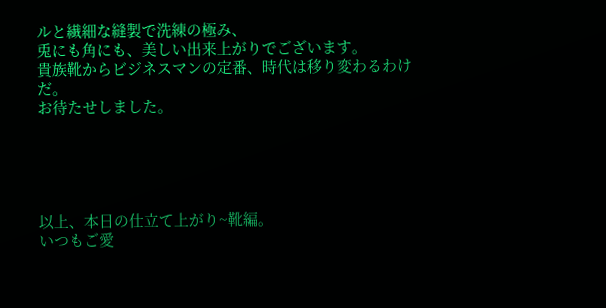ルと繊細な縫製で洗練の極み、
兎にも角にも、美しい出来上がりでございます。
貴族靴からビジネスマンの定番、時代は移り変わるわけだ。
お待たせしました。





以上、本日の仕立て上がり~靴編。
いつもご愛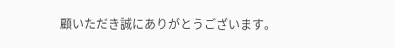顧いただき誠にありがとうございます。